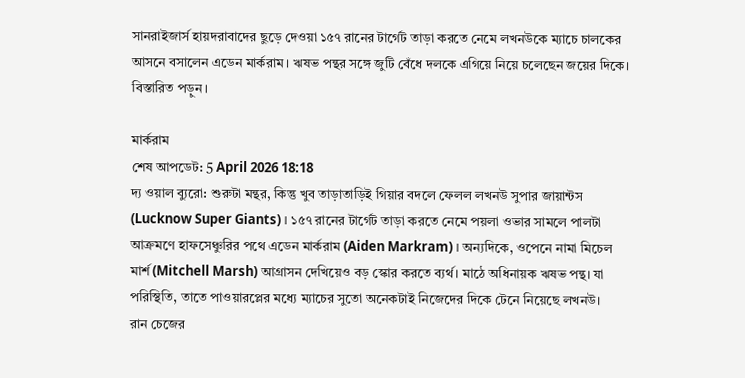সানরাইজার্স হায়দরাবাদের ছুড়ে দেওয়া ১৫৭ রানের টার্গেট তাড়া করতে নেমে লখনউকে ম্যাচে চালকের আসনে বসালেন এডেন মার্করাম। ঋষভ পন্থর সঙ্গে জুটি বেঁধে দলকে এগিয়ে নিয়ে চলেছেন জয়ের দিকে। বিস্তারিত পড়ুন।

মার্করাম
শেষ আপডেট: 5 April 2026 18:18
দ্য ওয়াল ব্যুরো: শুরুটা মন্থর, কিন্তু খুব তাড়াতাড়িই গিয়ার বদলে ফেলল লখনউ সুপার জায়ান্টস (Lucknow Super Giants)। ১৫৭ রানের টার্গেট তাড়া করতে নেমে পয়লা ওভার সামলে পালটা আক্রমণে হাফসেঞ্চুরির পথে এডেন মার্করাম (Aiden Markram)। অন্যদিকে, ওপেনে নামা মিচেল মার্শ (Mitchell Marsh) আগ্রাসন দেখিয়েও বড় স্কোর করতে ব্যর্থ। মাঠে অধিনায়ক ঋষভ পন্থ। যা পরিস্থিতি, তাতে পাওয়ারপ্লের মধ্যে ম্যাচের সুতো অনেকটাই নিজেদের দিকে টেনে নিয়েছে লখনউ।
রান চেজের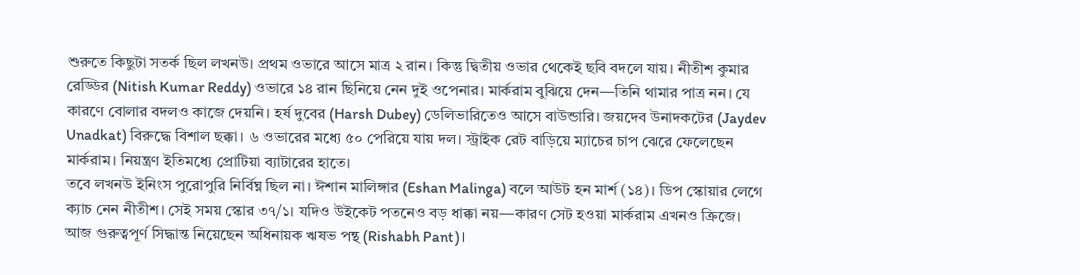শুরুতে কিছুটা সতর্ক ছিল লখনউ। প্রথম ওভারে আসে মাত্র ২ রান। কিন্তু দ্বিতীয় ওভার থেকেই ছবি বদলে যায়। নীতীশ কুমার রেড্ডির (Nitish Kumar Reddy) ওভারে ১৪ রান ছিনিয়ে নেন দুই ওপেনার। মার্করাম বুঝিয়ে দেন—তিনি থামার পাত্র নন। যে কারণে বোলার বদলও কাজে দেয়নি। হর্ষ দুবের (Harsh Dubey) ডেলিভারিতেও আসে বাউন্ডারি। জয়দেব উনাদকটের (Jaydev Unadkat) বিরুদ্ধে বিশাল ছক্কা। ৬ ওভারের মধ্যে ৫০ পেরিয়ে যায় দল। স্ট্রাইক রেট বাড়িয়ে ম্যাচের চাপ ঝেরে ফেলেছেন মার্করাম। নিয়ন্ত্রণ ইতিমধ্যে প্রোটিয়া ব্যাটারের হাতে।
তবে লখনউ ইনিংস পুরোপুরি নির্বিঘ্ন ছিল না। ঈশান মালিঙ্গার (Eshan Malinga) বলে আউট হন মার্শ (১৪)। ডিপ স্কোয়ার লেগে ক্যাচ নেন নীতীশ। সেই সময় স্কোর ৩৭/১। যদিও উইকেট পতনেও বড় ধাক্কা নয়—কারণ সেট হওয়া মার্করাম এখনও ক্রিজে।
আজ গুরুত্বপূর্ণ সিদ্ধান্ত নিয়েছেন অধিনায়ক ঋষভ পন্থ (Rishabh Pant)।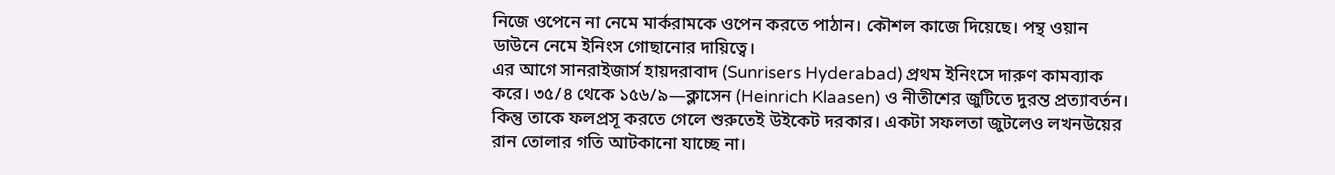নিজে ওপেনে না নেমে মার্করামকে ওপেন করতে পাঠান। কৌশল কাজে দিয়েছে। পন্থ ওয়ান ডাউনে নেমে ইনিংস গোছানোর দায়িত্বে।
এর আগে সানরাইজার্স হায়দরাবাদ (Sunrisers Hyderabad) প্রথম ইনিংসে দারুণ কামব্যাক করে। ৩৫/৪ থেকে ১৫৬/৯—ক্লাসেন (Heinrich Klaasen) ও নীতীশের জুটিতে দুরন্ত প্রত্যাবর্তন। কিন্তু তাকে ফলপ্রসূ করতে গেলে শুরুতেই উইকেট দরকার। একটা সফলতা জুটলেও লখনউয়ের রান তোলার গতি আটকানো যাচ্ছে না।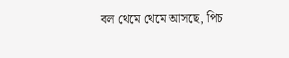বল থেমে থেমে আসছে, পিচ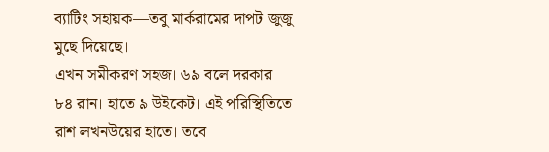ব্যাটিং সহায়ক—তবু মার্করামের দাপট জুজু মুছে দিয়েছে।
এখন সমীকরণ সহজ। ৬৯ বলে দরকার ৮৪ রান। হাতে ৯ উইকেট। এই পরিস্থিতিতে রাশ লখনউয়ের হাতে। তবে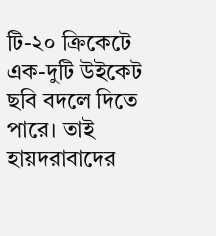টি-২০ ক্রিকেটে এক-দুটি উইকেট ছবি বদলে দিতে পারে। তাই হায়দরাবাদের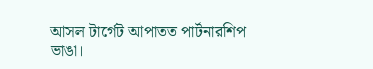আসল টার্গেট আপাতত পার্টনারশিপ ভাঙা।